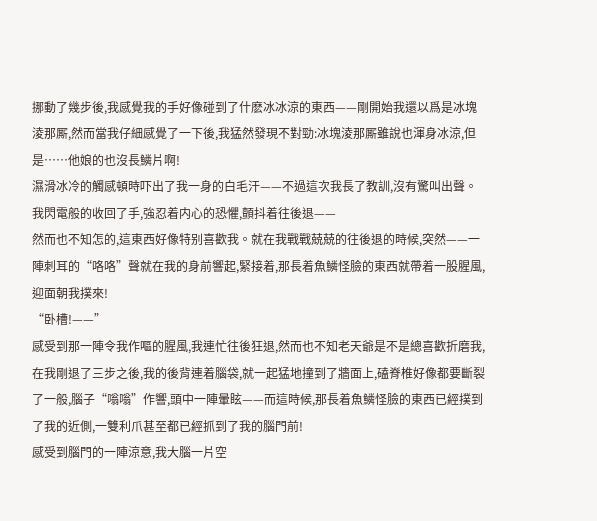挪動了幾步後,我感覺我的手好像碰到了什麽冰冰涼的東西——剛開始我還以爲是冰塊淩那厮,然而當我仔細感覺了一下後,我猛然發現不對勁:冰塊淩那厮雖說也渾身冰涼,但是……他娘的也沒長鱗片啊!
濕滑冰冷的觸感頓時吓出了我一身的白毛汗——不過這次我長了教訓,沒有驚叫出聲。我閃電般的收回了手,強忍着内心的恐懼,顫抖着往後退——
然而也不知怎的,這東西好像特别喜歡我。就在我戰戰兢兢的往後退的時候,突然——一陣刺耳的“咯咯”聲就在我的身前響起,緊接着,那長着魚鱗怪臉的東西就帶着一股腥風,迎面朝我撲來!
“卧槽!——”
感受到那一陣令我作嘔的腥風,我連忙往後狂退,然而也不知老天爺是不是總喜歡折磨我,在我剛退了三步之後,我的後背連着腦袋,就一起猛地撞到了牆面上,磕脊椎好像都要斷裂了一般,腦子“嗡嗡”作響,頭中一陣暈眩——而這時候,那長着魚鱗怪臉的東西已經撲到了我的近側,一雙利爪甚至都已經抓到了我的腦門前!
感受到腦門的一陣涼意,我大腦一片空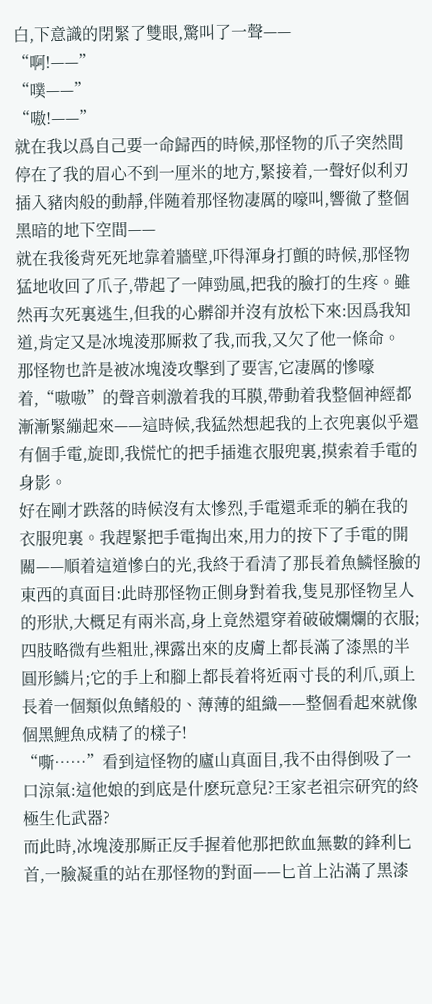白,下意識的閉緊了雙眼,驚叫了一聲——
“啊!——”
“噗——”
“嗷!——”
就在我以爲自己要一命歸西的時候,那怪物的爪子突然間停在了我的眉心不到一厘米的地方,緊接着,一聲好似利刃插入豬肉般的動靜,伴随着那怪物凄厲的嚎叫,響徹了整個黑暗的地下空間——
就在我後背死死地靠着牆壁,吓得渾身打顫的時候,那怪物猛地收回了爪子,帶起了一陣勁風,把我的臉打的生疼。雖然再次死裏逃生,但我的心髒卻并沒有放松下來:因爲我知道,肯定又是冰塊淩那厮救了我,而我,又欠了他一條命。
那怪物也許是被冰塊淩攻擊到了要害,它凄厲的慘嚎着,“嗷嗷”的聲音刺激着我的耳膜,帶動着我整個神經都漸漸緊繃起來——這時候,我猛然想起我的上衣兜裏似乎還有個手電,旋即,我慌忙的把手插進衣服兜裏,摸索着手電的身影。
好在剛才跌落的時候沒有太慘烈,手電還乖乖的躺在我的衣服兜裏。我趕緊把手電掏出來,用力的按下了手電的開關——順着這道慘白的光,我終于看清了那長着魚鱗怪臉的東西的真面目:此時那怪物正側身對着我,隻見那怪物呈人的形狀,大概足有兩米高,身上竟然還穿着破破爛爛的衣服;四肢略微有些粗壯,裸露出來的皮膚上都長滿了漆黑的半圓形鱗片;它的手上和腳上都長着将近兩寸長的利爪,頭上長着一個類似魚鳍般的、薄薄的組織——整個看起來就像個黑鯉魚成精了的樣子!
“嘶……”看到這怪物的廬山真面目,我不由得倒吸了一口涼氣:這他娘的到底是什麽玩意兒?王家老祖宗研究的終極生化武器?
而此時,冰塊淩那厮正反手握着他那把飲血無數的鋒利匕首,一臉凝重的站在那怪物的對面——匕首上沾滿了黑漆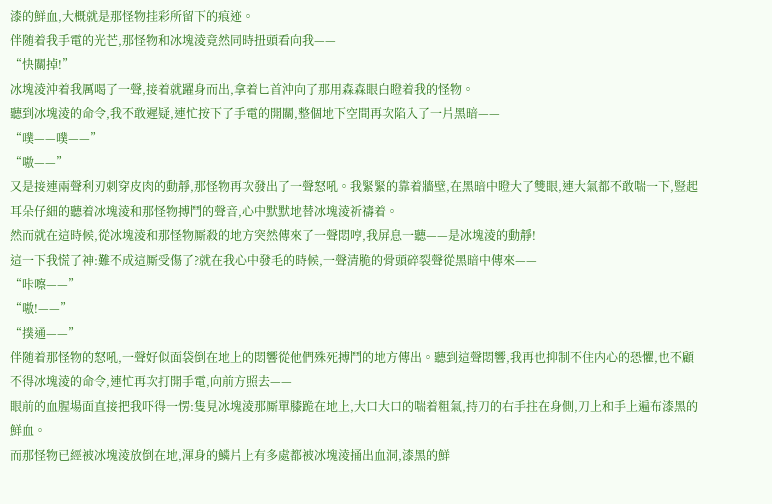漆的鮮血,大概就是那怪物挂彩所留下的痕迹。
伴随着我手電的光芒,那怪物和冰塊淩竟然同時扭頭看向我——
“快關掉!”
冰塊淩沖着我厲喝了一聲,接着就躍身而出,拿着匕首沖向了那用森森眼白瞪着我的怪物。
聽到冰塊淩的命令,我不敢遲疑,連忙按下了手電的開關,整個地下空間再次陷入了一片黑暗——
“噗——噗——”
“嗷——”
又是接連兩聲利刃刺穿皮肉的動靜,那怪物再次發出了一聲怒吼。我緊緊的靠着牆壁,在黑暗中瞪大了雙眼,連大氣都不敢喘一下,豎起耳朵仔細的聽着冰塊淩和那怪物搏鬥的聲音,心中默默地替冰塊淩祈禱着。
然而就在這時候,從冰塊淩和那怪物厮殺的地方突然傳來了一聲悶哼,我屏息一聽——是冰塊淩的動靜!
這一下我慌了神:難不成這厮受傷了?就在我心中發毛的時候,一聲清脆的骨頭碎裂聲從黑暗中傳來——
“咔嚓——”
“嗷!——”
“撲通——”
伴随着那怪物的怒吼,一聲好似面袋倒在地上的悶響從他們殊死搏鬥的地方傳出。聽到這聲悶響,我再也抑制不住内心的恐懼,也不顧不得冰塊淩的命令,連忙再次打開手電,向前方照去——
眼前的血腥場面直接把我吓得一愣:隻見冰塊淩那厮單膝跪在地上,大口大口的喘着粗氣,持刀的右手拄在身側,刀上和手上遍布漆黑的鮮血。
而那怪物已經被冰塊淩放倒在地,渾身的鱗片上有多處都被冰塊淩捅出血洞,漆黑的鮮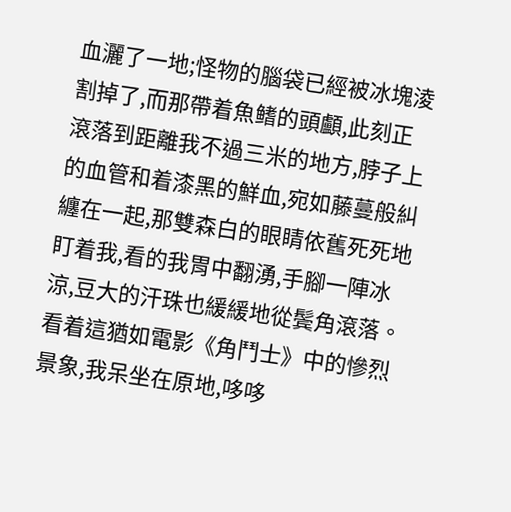血灑了一地;怪物的腦袋已經被冰塊淩割掉了,而那帶着魚鳍的頭顱,此刻正滾落到距離我不過三米的地方,脖子上的血管和着漆黑的鮮血,宛如藤蔓般糾纏在一起,那雙森白的眼睛依舊死死地盯着我,看的我胃中翻湧,手腳一陣冰涼,豆大的汗珠也緩緩地從鬓角滾落。
看着這猶如電影《角鬥士》中的慘烈景象,我呆坐在原地,哆哆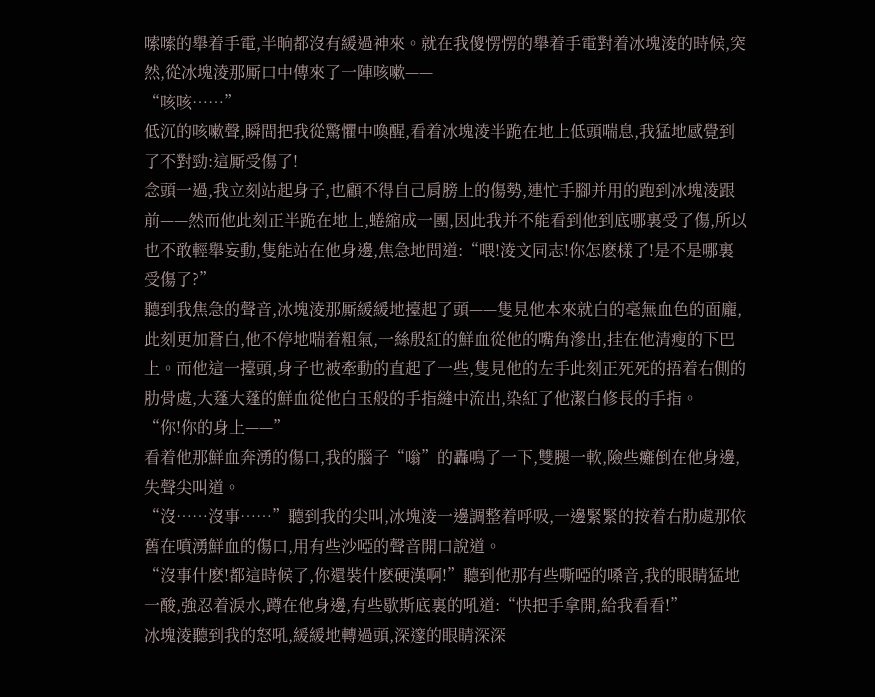嗦嗦的舉着手電,半晌都沒有緩過神來。就在我傻愣愣的舉着手電對着冰塊淩的時候,突然,從冰塊淩那厮口中傳來了一陣咳嗽——
“咳咳……”
低沉的咳嗽聲,瞬間把我從驚懼中喚醒,看着冰塊淩半跪在地上低頭喘息,我猛地感覺到了不對勁:這厮受傷了!
念頭一過,我立刻站起身子,也顧不得自己肩膀上的傷勢,連忙手腳并用的跑到冰塊淩跟前——然而他此刻正半跪在地上,蜷縮成一團,因此我并不能看到他到底哪裏受了傷,所以也不敢輕舉妄動,隻能站在他身邊,焦急地問道:“喂!淩文同志!你怎麽樣了!是不是哪裏受傷了?”
聽到我焦急的聲音,冰塊淩那厮緩緩地擡起了頭——隻見他本來就白的毫無血色的面龐,此刻更加蒼白,他不停地喘着粗氣,一絲殷紅的鮮血從他的嘴角滲出,挂在他清瘦的下巴上。而他這一擡頭,身子也被牽動的直起了一些,隻見他的左手此刻正死死的捂着右側的肋骨處,大蓬大蓬的鮮血從他白玉般的手指縫中流出,染紅了他潔白修長的手指。
“你!你的身上——”
看着他那鮮血奔湧的傷口,我的腦子“嗡”的轟鳴了一下,雙腿一軟,險些癱倒在他身邊,失聲尖叫道。
“沒……沒事……”聽到我的尖叫,冰塊淩一邊調整着呼吸,一邊緊緊的按着右肋處那依舊在噴湧鮮血的傷口,用有些沙啞的聲音開口說道。
“沒事什麽!都這時候了,你還裝什麽硬漢啊!”聽到他那有些嘶啞的嗓音,我的眼睛猛地一酸,強忍着淚水,蹲在他身邊,有些歇斯底裏的吼道:“快把手拿開,給我看看!”
冰塊淩聽到我的怒吼,緩緩地轉過頭,深邃的眼睛深深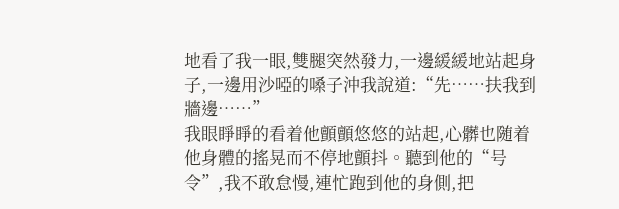地看了我一眼,雙腿突然發力,一邊緩緩地站起身子,一邊用沙啞的嗓子沖我說道:“先……扶我到牆邊……”
我眼睜睜的看着他顫顫悠悠的站起,心髒也随着他身體的搖晃而不停地顫抖。聽到他的“号令”,我不敢怠慢,連忙跑到他的身側,把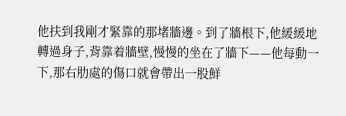他扶到我剛才緊靠的那堵牆邊。到了牆根下,他緩緩地轉過身子,背靠着牆壁,慢慢的坐在了牆下——他每動一下,那右肋處的傷口就會帶出一股鮮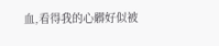血,看得我的心髒好似被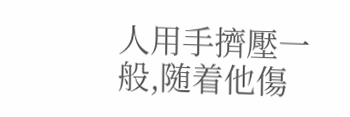人用手擠壓一般,随着他傷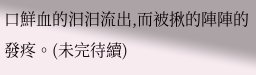口鮮血的汩汩流出,而被揪的陣陣的發疼。(未完待續)